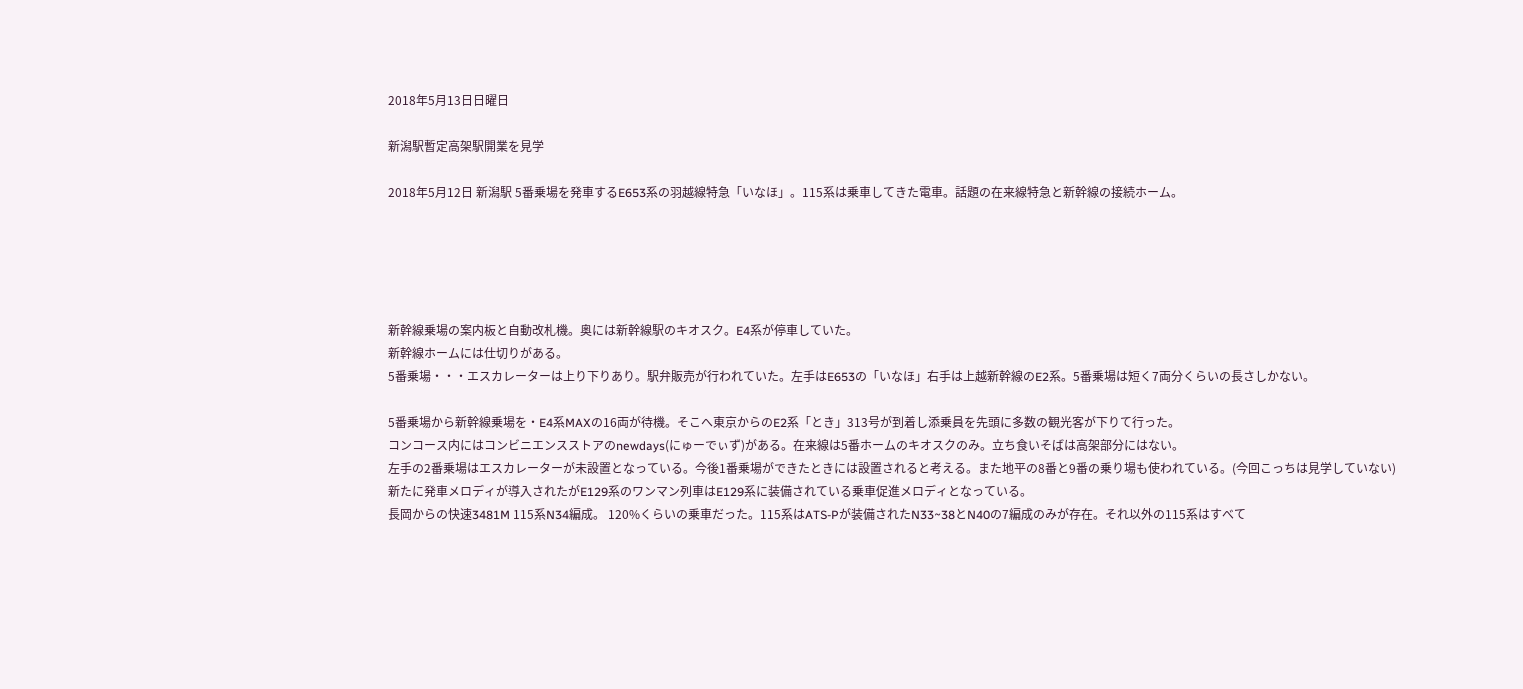2018年5月13日日曜日

新潟駅暫定高架駅開業を見学

2018年5月12日 新潟駅 5番乗場を発車するE653系の羽越線特急「いなほ」。115系は乗車してきた電車。話題の在来線特急と新幹線の接続ホーム。





新幹線乗場の案内板と自動改札機。奥には新幹線駅のキオスク。E4系が停車していた。
新幹線ホームには仕切りがある。
5番乗場・・・エスカレーターは上り下りあり。駅弁販売が行われていた。左手はE653の「いなほ」右手は上越新幹線のE2系。5番乗場は短く7両分くらいの長さしかない。

5番乗場から新幹線乗場を・E4系MAXの16両が待機。そこへ東京からのE2系「とき」313号が到着し添乗員を先頭に多数の観光客が下りて行った。
コンコース内にはコンビニエンスストアのnewdays(にゅーでぃず)がある。在来線は5番ホームのキオスクのみ。立ち食いそばは高架部分にはない。
左手の2番乗場はエスカレーターが未設置となっている。今後1番乗場ができたときには設置されると考える。また地平の8番と9番の乗り場も使われている。(今回こっちは見学していない)
新たに発車メロディが導入されたがE129系のワンマン列車はE129系に装備されている乗車促進メロディとなっている。
長岡からの快速3481M 115系N34編成。 120%くらいの乗車だった。115系はATS-Pが装備されたN33~38とN40の7編成のみが存在。それ以外の115系はすべて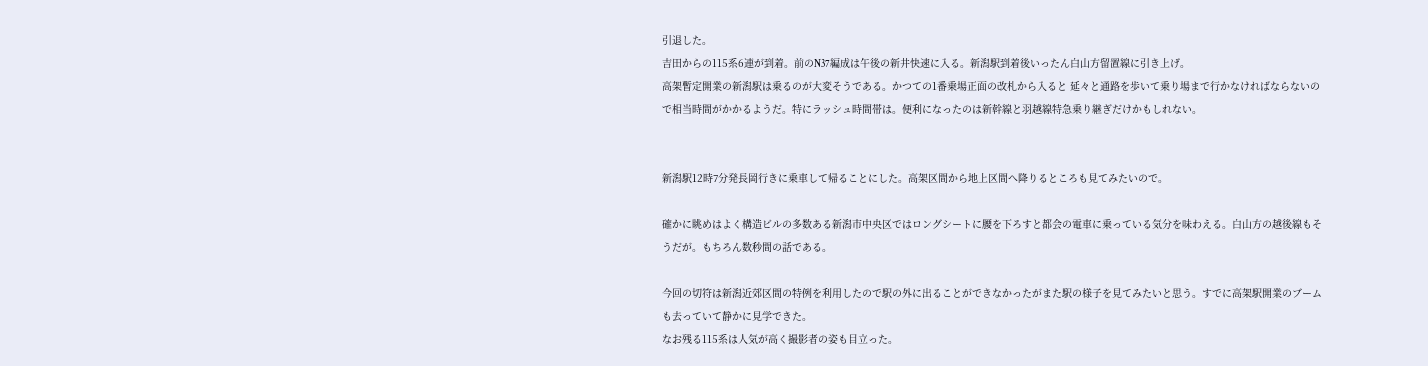引退した。
吉田からの115系6連が到着。前のN37編成は午後の新井快速に入る。新潟駅到着後いったん白山方留置線に引き上げ。
高架暫定開業の新潟駅は乗るのが大変そうである。かつての1番乗場正面の改札から入ると 延々と通路を歩いて乗り場まで行かなければならないので相当時間がかかるようだ。特にラッシュ時間帯は。便利になったのは新幹線と羽越線特急乗り継ぎだけかもしれない。


新潟駅12時7分発長岡行きに乗車して帰ることにした。高架区間から地上区間へ降りるところも見てみたいので。

確かに眺めはよく構造ビルの多数ある新潟市中央区ではロングシートに腰を下ろすと都会の電車に乗っている気分を味わえる。白山方の越後線もそうだが。もちろん数秒間の話である。

今回の切符は新潟近郊区間の特例を利用したので駅の外に出ることができなかったがまた駅の様子を見てみたいと思う。すでに高架駅開業のブームも去っていて静かに見学できた。
なお残る115系は人気が高く撮影者の姿も目立った。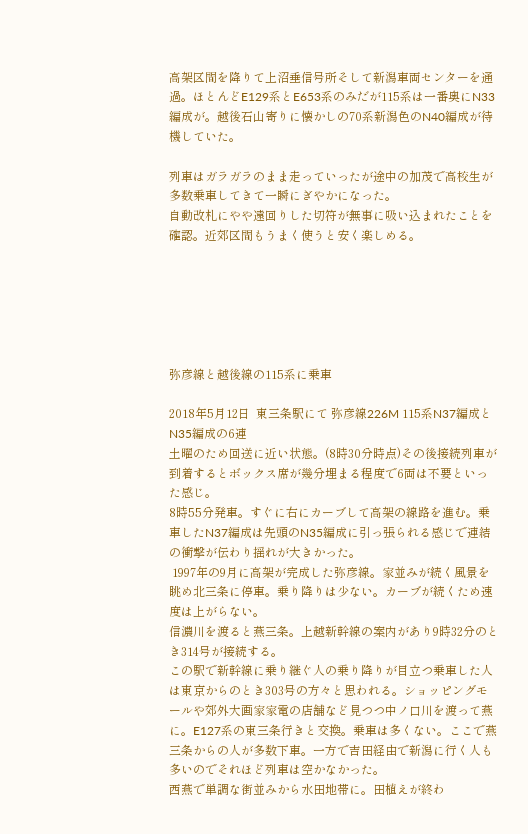高架区間を降りて上沼垂信号所そして新潟車両センターを通過。ほとんどE129系とE653系のみだが115系は一番奥にN33編成が。越後石山寄りに懐かしの70系新潟色のN40編成が待機していた。

列車はガラガラのまま走っていったが途中の加茂で高校生が多数乗車してきて一瞬にぎやかになった。
自動改札にやや遠回りした切符が無事に吸い込まれたことを確認。近郊区間もうまく使うと安く楽しめる。






弥彦線と越後線の115系に乗車

2018年5月12日  東三条駅にて 弥彦線226M 115系N37編成とN35編成の6連
土曜のため回送に近い状態。(8時30分時点)その後接続列車が到着するとボックス席が幾分埋まる程度で6両は不要といった感じ。
8時55分発車。すぐに右にカーブして高架の線路を進む。乗車したN37編成は先頭のN35編成に引っ張られる感じで連結の衝撃が伝わり揺れが大きかった。
 1997年の9月に高架が完成した弥彦線。家並みが続く風景を眺め北三条に停車。乗り降りは少ない。カーブが続くため速度は上がらない。
信濃川を渡ると燕三条。上越新幹線の案内があり9時32分のとき314号が接続する。
この駅で新幹線に乗り継ぐ人の乗り降りが目立つ乗車した人は東京からのとき303号の方々と思われる。ショッピングモールや郊外大画家家電の店舗など見つつ中ノ口川を渡って燕に。E127系の東三条行きと交換。乗車は多くない。ここで燕三条からの人が多数下車。一方で吉田経由で新潟に行く人も多いのでそれほど列車は空かなかった。
西燕で単調な街並みから水田地帯に。田植えが終わ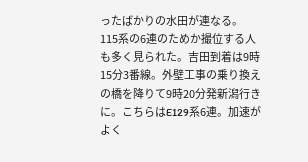ったばかりの水田が連なる。
115系の6連のためか撮位する人も多く見られた。吉田到着は9時15分3番線。外壁工事の乗り換えの橋を降りて9時20分発新潟行きに。こちらはE129系6連。加速がよく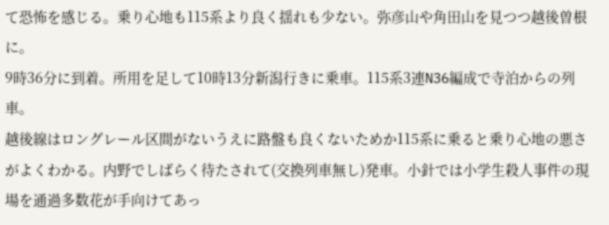て恐怖を感じる。乗り心地も115系より良く揺れも少ない。弥彦山や角田山を見つつ越後曽根に。
9時36分に到着。所用を足して10時13分新潟行きに乗車。115系3連N36編成で寺泊からの列車。
越後線はロングレール区間がないうえに路盤も良くないためか115系に乗ると乗り心地の悪さがよくわかる。内野でしばらく待たされて(交換列車無し)発車。小針では小学生殺人事件の現場を通過多数花が手向けてあっ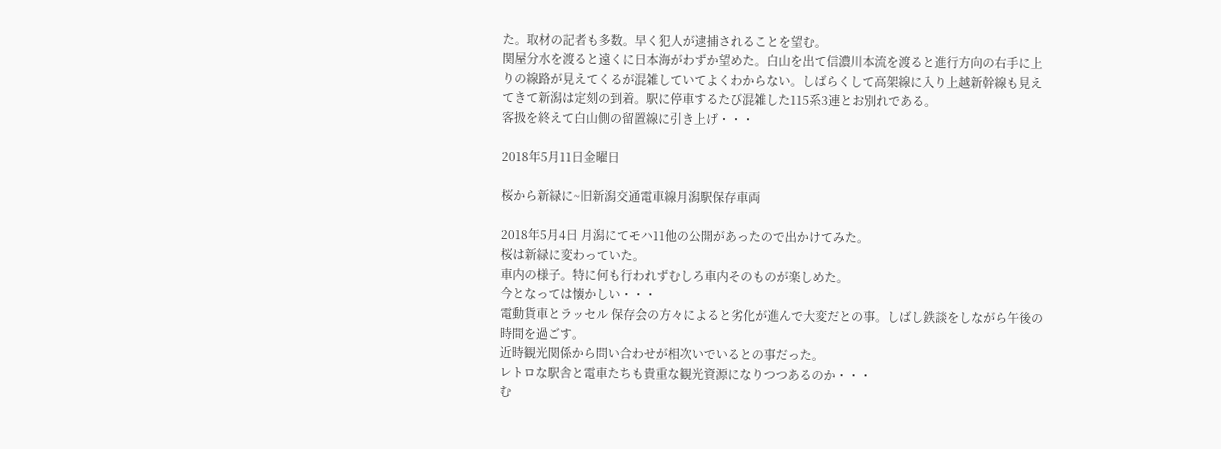た。取材の記者も多数。早く犯人が逮捕されることを望む。
関屋分水を渡ると遠くに日本海がわずか望めた。白山を出て信濃川本流を渡ると進行方向の右手に上りの線路が見えてくるが混雑していてよくわからない。しばらくして高架線に入り上越新幹線も見えてきて新潟は定刻の到着。駅に停車するたび混雑した115系3連とお別れである。
客扱を終えて白山側の留置線に引き上げ・・・

2018年5月11日金曜日

桜から新緑に~旧新潟交通電車線月潟駅保存車両

2018年5月4日 月潟にてモハ11他の公開があったので出かけてみた。
桜は新緑に変わっていた。
車内の様子。特に何も行われずむしろ車内そのものが楽しめた。
今となっては懐かしい・・・
電動貨車とラッセル 保存会の方々によると劣化が進んで大変だとの事。しばし鉄談をしながら午後の時間を過ごす。
近時観光関係から問い合わせが相次いでいるとの事だった。
レトロな駅舎と電車たちも貴重な観光資源になりつつあるのか・・・
む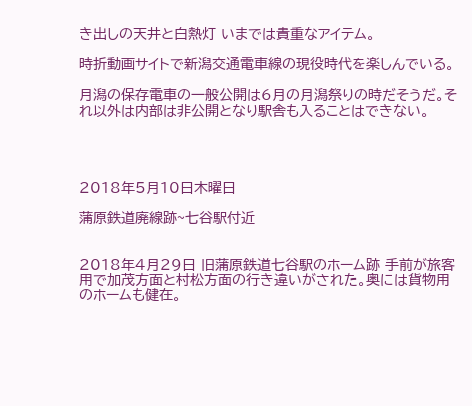き出しの天井と白熱灯 いまでは貴重なアイテム。

時折動画サイトで新潟交通電車線の現役時代を楽しんでいる。

月潟の保存電車の一般公開は6月の月潟祭りの時だそうだ。それ以外は内部は非公開となり駅舎も入ることはできない。




2018年5月10日木曜日

蒲原鉄道廃線跡~七谷駅付近


2018年4月29日 旧蒲原鉄道七谷駅のホーム跡 手前が旅客用で加茂方面と村松方面の行き違いがされた。奥には貨物用のホームも健在。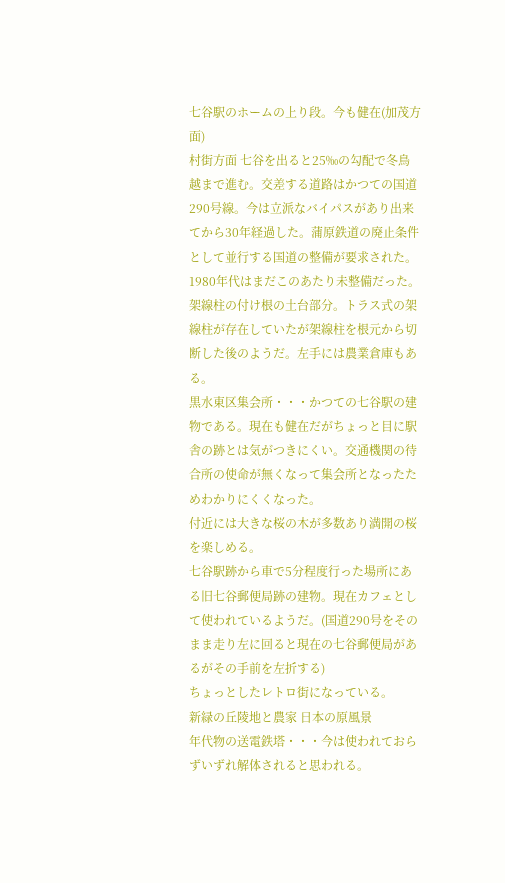七谷駅のホームの上り段。今も健在(加茂方面)
村街方面 七谷を出ると25‰の勾配で冬鳥越まで進む。交差する道路はかつての国道290号線。今は立派なバイパスがあり出来てから30年経過した。蒲原鉄道の廃止条件として並行する国道の整備が要求された。1980年代はまだこのあたり未整備だった。
架線柱の付け根の土台部分。トラス式の架線柱が存在していたが架線柱を根元から切断した後のようだ。左手には農業倉庫もある。
黒水東区集会所・・・かつての七谷駅の建物である。現在も健在だがちょっと目に駅舎の跡とは気がつきにくい。交通機関の待合所の使命が無くなって集会所となったためわかりにくくなった。
付近には大きな桜の木が多数あり満開の桜を楽しめる。
七谷駅跡から車で5分程度行った場所にある旧七谷郵便局跡の建物。現在カフェとして使われているようだ。(国道290号をそのまま走り左に回ると現在の七谷郵便局があるがその手前を左折する)
ちょっとしたレトロ街になっている。
新緑の丘陵地と農家 日本の原風景
年代物の送電鉄塔・・・今は使われておらずいずれ解体されると思われる。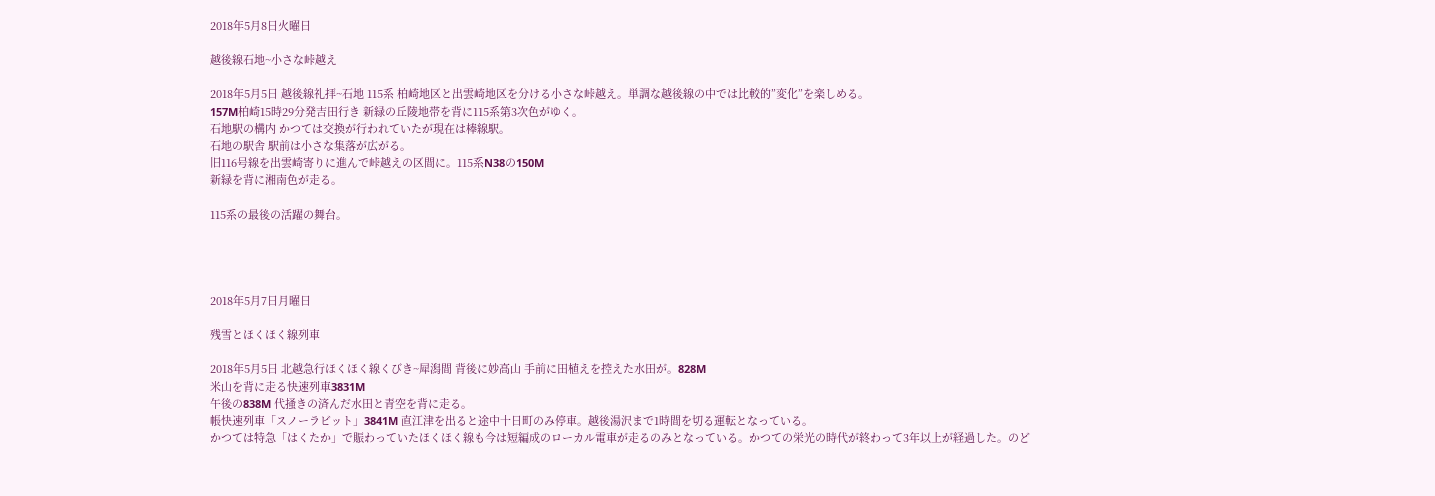2018年5月8日火曜日

越後線石地~小さな峠越え

2018年5月5日 越後線礼拝~石地 115系 柏崎地区と出雲崎地区を分ける小さな峠越え。単調な越後線の中では比較的”変化”を楽しめる。
157M柏崎15時29分発吉田行き 新緑の丘陵地帯を背に115系第3次色がゆく。
石地駅の構内 かつては交換が行われていたが現在は棒線駅。
石地の駅舎 駅前は小さな集落が広がる。
旧116号線を出雲崎寄りに進んで峠越えの区間に。115系N38の150M
新緑を背に湘南色が走る。

115系の最後の活躍の舞台。




2018年5月7日月曜日

残雪とほくほく線列車

2018年5月5日 北越急行ほくほく線くびき~犀潟間 背後に妙高山 手前に田植えを控えた水田が。828M
米山を背に走る快速列車3831M
午後の838M 代掻きの済んだ水田と青空を背に走る。
帳快速列車「スノーラビット」3841M 直江津を出ると途中十日町のみ停車。越後湯沢まで1時間を切る運転となっている。
かつては特急「はくたか」で賑わっていたほくほく線も今は短編成のローカル電車が走るのみとなっている。かつての栄光の時代が終わって3年以上が経過した。のど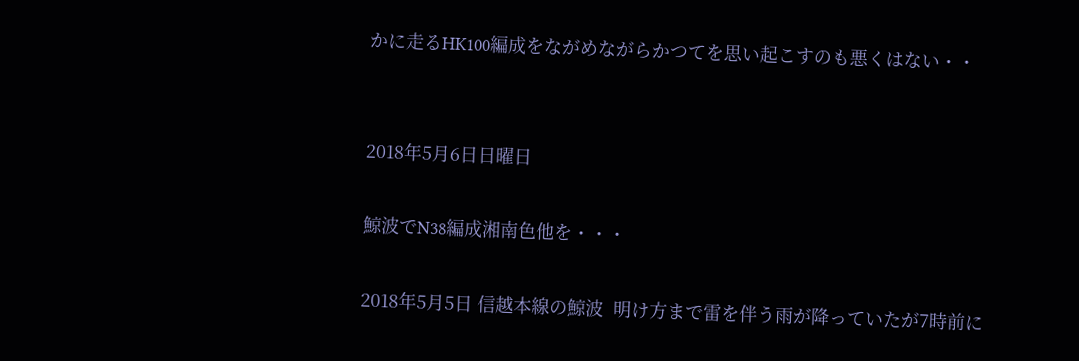かに走るHK100編成をながめながらかつてを思い起こすのも悪くはない・・


2018年5月6日日曜日

鯨波でN38編成湘南色他を・・・

2018年5月5日 信越本線の鯨波  明け方まで雷を伴う雨が降っていたが7時前に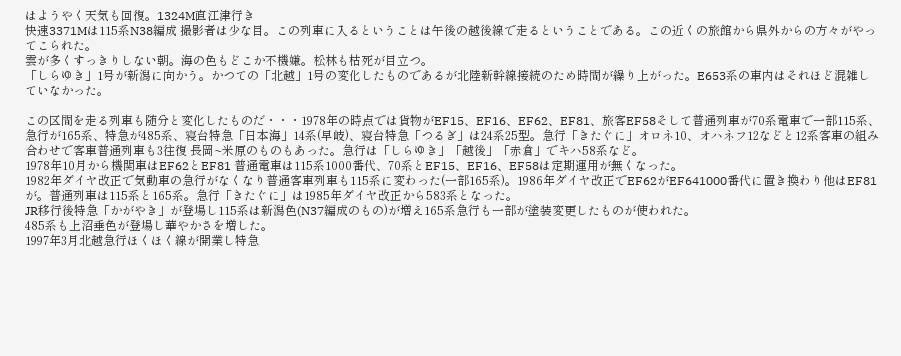はようやく天気も回復。1324M直江津行き
快速3371Mは115系N38編成 撮影者は少な目。この列車に入るということは午後の越後線で走るということである。この近くの旅館から県外からの方々がやってこられた。
雲が多くすっきりしない朝。海の色もどこか不機嫌。松林も枯死が目立つ。
「しらゆき」1号が新潟に向かう。かつての「北越」1号の変化したものであるが北陸新幹線接続のため時間が繰り上がった。E653系の車内はそれほど混雑していなかった。

この区間を走る列車も随分と変化したものだ・・・1978年の時点では貨物がEF15、EF16、EF62、EF81、旅客EF58そして普通列車が70系電車で一部115系、急行が165系、特急が485系、寝台特急「日本海」14系(早岐)、寝台特急「つるぎ」は24系25型。急行「きたぐに」オロネ10、オハネフ12などと12系客車の組み合わせで客車普通列車も3往復 長岡~米原のものもあった。急行は「しらゆき」「越後」「赤倉」でキハ58系など。
1978年10月から機関車はEF62とEF81 普通電車は115系1000番代、70系とEF15、EF16、EF58は定期運用が無くなった。
1982年ダイヤ改正で気動車の急行がなくなり普通客車列車も115系に変わった(一部165系)。1986年ダイヤ改正でEF62がEF641000番代に置き換わり他はEF81が。普通列車は115系と165系。急行「きたぐに」は1985年ダイヤ改正から583系となった。
JR移行後特急「かがやき」が登場し115系は新潟色(N37編成のもの)が増え165系急行も一部が塗装変更したものが使われた。
485系も上沼垂色が登場し華やかさを増した。
1997年3月北越急行ほくほく線が開業し特急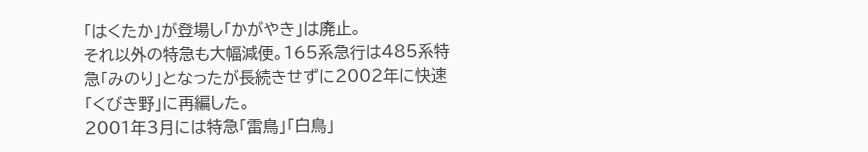「はくたか」が登場し「かがやき」は廃止。
それ以外の特急も大幅減便。165系急行は485系特急「みのり」となったが長続きせずに2002年に快速「くびき野」に再編した。
2001年3月には特急「雷鳥」「白鳥」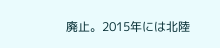廃止。2015年には北陸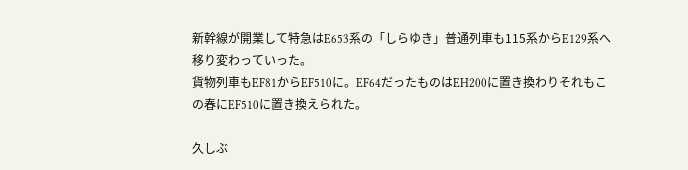新幹線が開業して特急はE653系の「しらゆき」普通列車も115系からE129系へ移り変わっていった。
貨物列車もEF81からEF510に。EF64だったものはEH200に置き換わりそれもこの春にEF510に置き換えられた。

久しぶ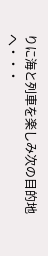りに海と列車を楽しみ次の目的地へ・・・